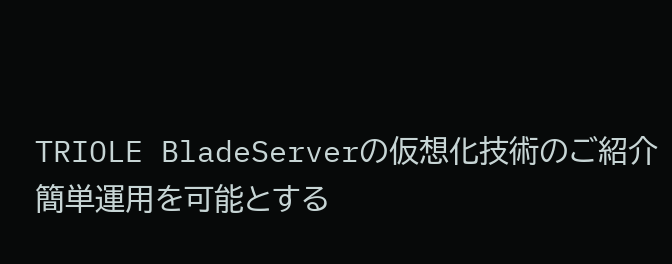TRIOLE BladeServerの仮想化技術のご紹介
簡単運用を可能とする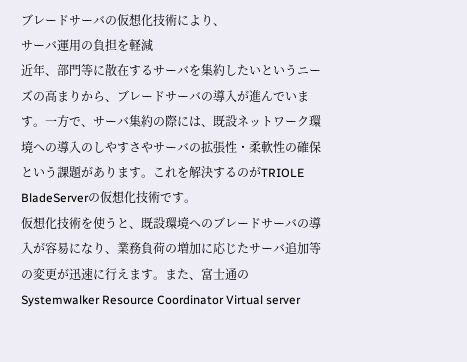ブレードサーバの仮想化技術により、
サーバ運用の負担を軽減
近年、部門等に散在するサーバを集約したいというニーズの高まりから、ブレードサーバの導入が進んでいます。一方で、サーバ集約の際には、既設ネットワーク環境への導入のしやすさやサーバの拡張性・柔軟性の確保という課題があります。これを解決するのがTRIOLE BladeServerの仮想化技術です。
仮想化技術を使うと、既設環境へのブレードサーバの導入が容易になり、業務負荷の増加に応じたサーバ追加等の変更が迅速に行えます。また、富士通のSystemwalker Resource Coordinator Virtual server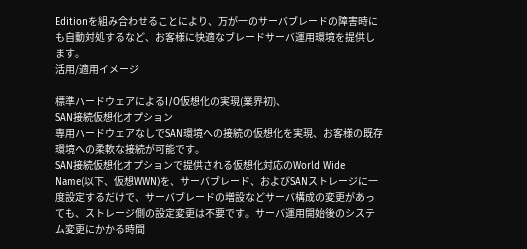Editionを組み合わせることにより、万が一のサーバブレードの障害時にも自動対処するなど、お客様に快適なブレードサーバ運用環境を提供します。
活用/適用イメージ

標準ハードウェアによるI/O仮想化の実現(業界初)、
SAN接続仮想化オプション
専用ハードウェアなしでSAN環境への接続の仮想化を実現、お客様の既存環境への柔軟な接続が可能です。
SAN接続仮想化オプションで提供される仮想化対応のWorld Wide Name(以下、仮想WWN)を、サーバブレード、およびSANストレージに一度設定するだけで、サーバブレードの増設などサーバ構成の変更があっても、ストレージ側の設定変更は不要です。サーバ運用開始後のシステム変更にかかる時間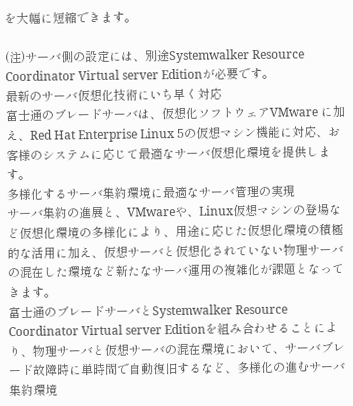を大幅に短縮できます。

(注)サーバ側の設定には、別途Systemwalker Resource Coordinator Virtual server Editionが必要です。
最新のサーバ仮想化技術にいち早く対応
富士通のブレードサーバは、仮想化ソフトウェアVMware に加え、Red Hat Enterprise Linux 5の仮想マシン機能に対応、お客様のシステムに応じて最適なサーバ仮想化環境を提供します。
多様化するサーバ集約環境に最適なサーバ管理の実現
サーバ集約の進展と、VMwareや、Linux仮想マシンの登場など仮想化環境の多様化により、用途に応じた仮想化環境の積極的な活用に加え、仮想サーバと仮想化されていない物理サーバの混在した環境など新たなサーバ運用の複雑化が課題となってきます。
富士通のブレードサーバとSystemwalker Resource Coordinator Virtual server Editionを組み合わせることにより、物理サーバと仮想サーバの混在環境において、サーバブレード故障時に単時間で自動復旧するなど、多様化の進むサーバ集約環境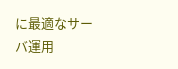に最適なサーバ運用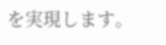を実現します。